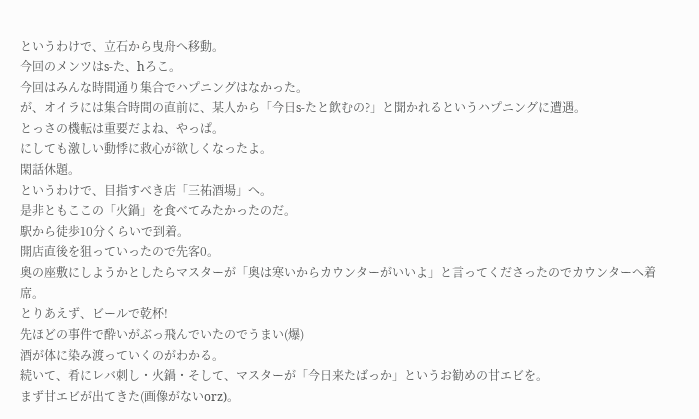というわけで、立石から曳舟へ移動。
今回のメンツはs-た、hろこ。
今回はみんな時間通り集合でハプニングはなかった。
が、オイラには集合時間の直前に、某人から「今日s-たと飲むの?」と聞かれるというハプニングに遭遇。
とっさの機転は重要だよね、やっぱ。
にしても激しい動悸に救心が欲しくなったよ。
閑話休題。
というわけで、目指すべき店「三祐酒場」へ。
是非ともここの「火鍋」を食べてみたかったのだ。
駅から徒歩10分くらいで到着。
開店直後を狙っていったので先客0。
奥の座敷にしようかとしたらマスターが「奥は寒いからカウンターがいいよ」と言ってくださったのでカウンターへ着席。
とりあえず、ビールで乾杯!
先ほどの事件で酔いがぶっ飛んでいたのでうまい(爆)
酒が体に染み渡っていくのがわかる。
続いて、肴にレバ刺し・火鍋・そして、マスターが「今日来たばっか」というお勧めの甘エビを。
まず甘エビが出てきた(画像がないorz)。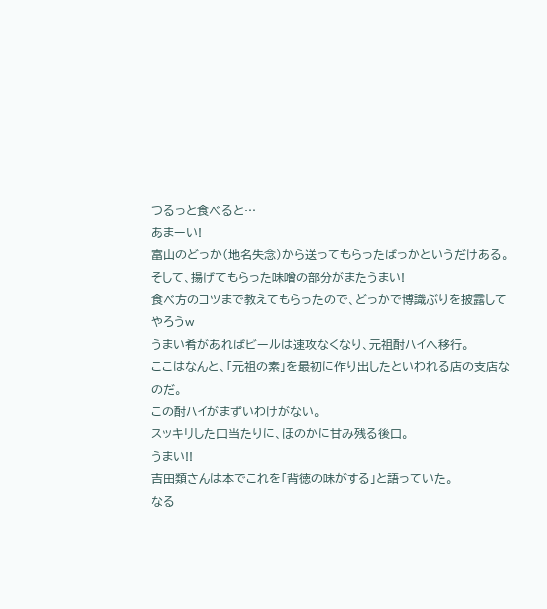つるっと食べると…
あまーい!
富山のどっか(地名失念)から送ってもらったばっかというだけある。
そして、揚げてもらった味噌の部分がまたうまい!
食べ方のコツまで教えてもらったので、どっかで博識ぶりを披露してやろうw
うまい肴があればビールは速攻なくなり、元祖酎ハイへ移行。
ここはなんと、「元祖の素」を最初に作り出したといわれる店の支店なのだ。
この酎ハイがまずいわけがない。
スッキリした口当たりに、ほのかに甘み残る後口。
うまい!!
吉田類さんは本でこれを「背徳の味がする」と語っていた。
なる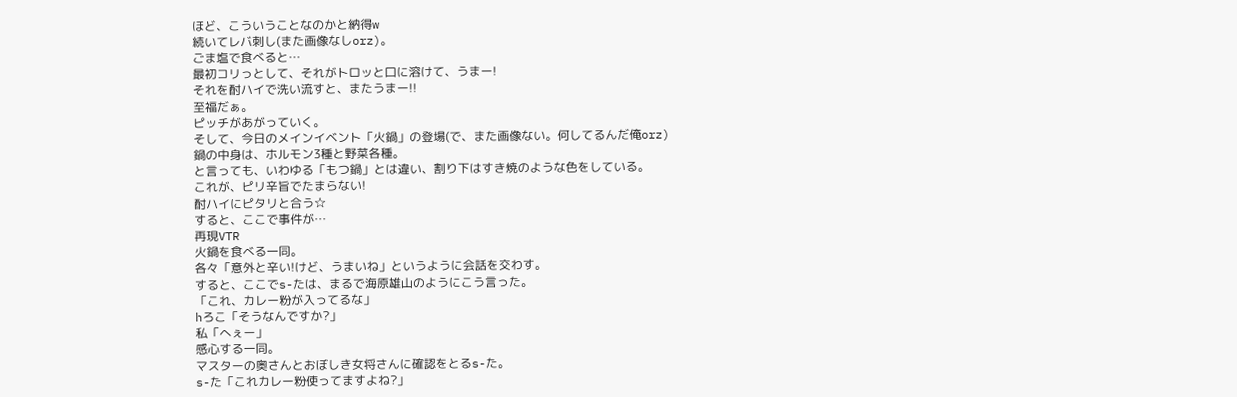ほど、こういうことなのかと納得w
続いてレバ刺し(また画像なしorz)。
ごま塩で食べると…
最初コリっとして、それがトロッと口に溶けて、うまー!
それを酎ハイで洗い流すと、またうまー!!
至福だぁ。
ピッチがあがっていく。
そして、今日のメインイベント「火鍋」の登場(で、また画像ない。何してるんだ俺orz)
鍋の中身は、ホルモン3種と野菜各種。
と言っても、いわゆる「もつ鍋」とは違い、割り下はすき焼のような色をしている。
これが、ピリ辛旨でたまらない!
酎ハイにピタリと合う☆
すると、ここで事件が…
再現VTR
火鍋を食べる一同。
各々「意外と辛い!けど、うまいね」というように会話を交わす。
すると、ここでs-たは、まるで海原雄山のようにこう言った。
「これ、カレー粉が入ってるな」
hろこ「そうなんですか?」
私「へぇー」
感心する一同。
マスターの奥さんとおぼしき女将さんに確認をとるs-た。
s-た「これカレー粉使ってますよね?」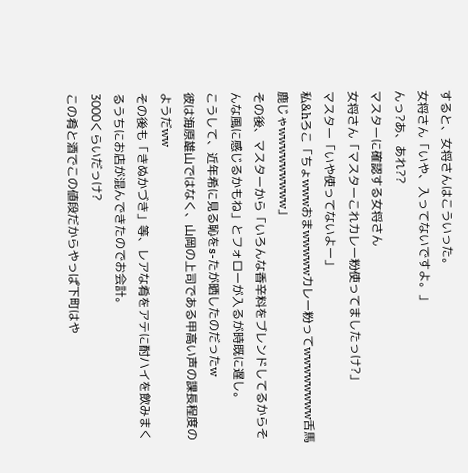すると、女将さんはこういった。
女将さん「いや、入ってないですよ。」
んっ?あ、あれ??
マスターに確認する女将さん
女将さん「マスターこれカレー粉使ってましたっけ?」
マスター「いや使ってないよー」
私&hろこ「ちょwwwおまwwwwwカレー粉ってwwwwwwww舌馬鹿じゃwwwwwwwww」
その後、マスターから「いろんな香辛料をブレンドしてるからそんな風に感じるかもね」とフォローが入るが時既に遅し。
こうして、近年希に見る恥をs-たが晒したのだったw
彼は海原雄山ではなく、山岡の上司である甲高い声の課長程度のようだww
その後も「きぬかづき」等、レアな肴をアテに酎ハイを飲みまくるうちにお店が混んできたのでお会計。
3000くらいだっけ?
この肴と酒でこの値段だからやっぱ下町はや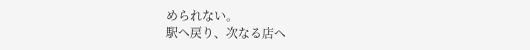められない。
駅へ戻り、次なる店へ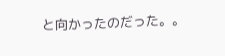と向かったのだった。。